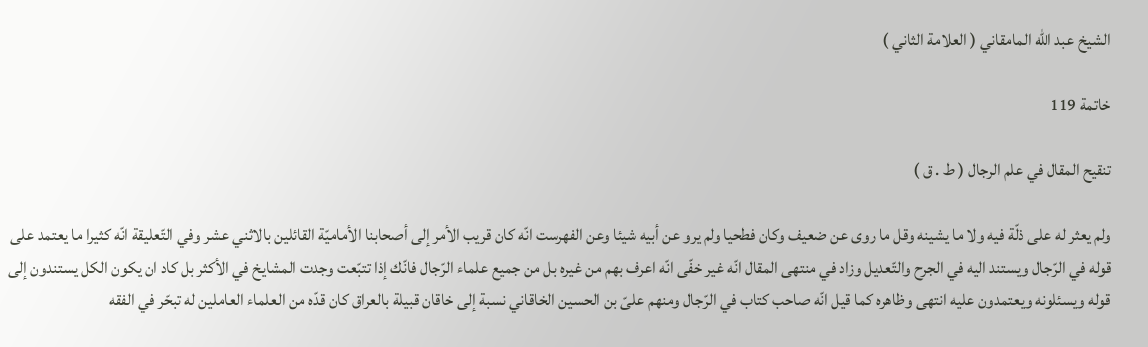الشيخ عبد الله المامقاني ( العلامة الثاني )

خاتمة 119

تنقيح المقال في علم الرجال ( ط . ق )

ولم يعثر له على ذلّة فيه ولا ما يشينه وقل ما روى عن ضعيف وكان فطحيا ولم يرو عن أبيه شيئا وعن الفهرست انّه كان قريب الأمر إلى أصحابنا الأماميّة القائلين بالاثني عشر وفي التّعليقة انّه كثيرا ما يعتمد على قوله في الرّجال ويستند اليه في الجرح والتّعديل وزاد في منتهى المقال انّه غير خفّى انّه اعرف بهم من غيره بل من جميع علماء الرّجال فانّك إذا تتبّعت وجدت المشايخ في الأكثر بل كاد ان يكون الكل يستندون إلى قوله ويسئلونه ويعتمدون عليه انتهى وظاهره كما قيل انّه صاحب كتاب في الرّجال ومنهم علىّ بن الحسين الخاقاني نسبة إلى خاقان قبيلة بالعراق كان قدّه من العلماء العاملين له تبحّر في الفقه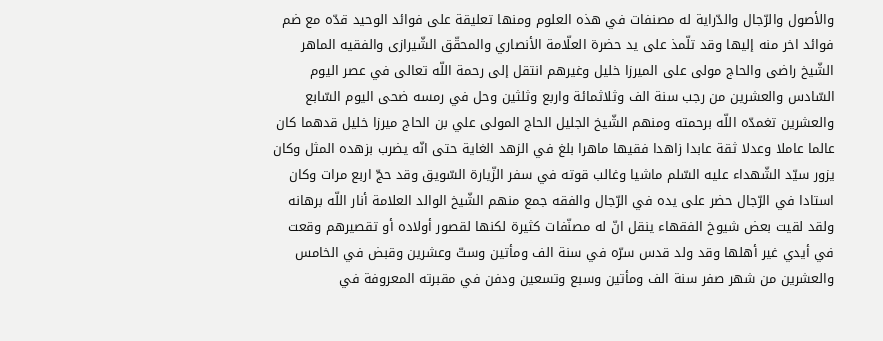والأصول والرّجال والدّراية له مصنفات في هذه العلوم ومنها تعليقة على فوائد الوحيد قدّه مع ضم فوائد اخر منه إليها وقد تلّمذ على يد حضرة العلّامة الأنصاري والمحقّق الشّيرازى والفقيه الماهر الشّيخ راضى والحاج مولى على الميرزا خليل وغيرهم انتقل إلى رحمة اللّه تعالى في عصر اليوم السّادس والعشرين من رجب سنة الف وثلاثمائة واربع وثلثين وحل في رمسه ضحى اليوم السّابع والعشرين تغمدّه اللّه برحمته ومنهم الشّيخ الجليل الحاج المولى علي بن الحاج ميرزا خليل قدهما كان عالما عاملا وعدلا ثقة عابدا زاهدا فقيها ماهرا بلغ في الزهد الغاية حتى انّه يضرب بزهده المثل وكان يزور سيّد الشّهداء عليه السّلم ماشيا وغالب قوته في سفر الزّيارة السّويق وقد حجّ اربع مرات وكان استادا في الرّجال حضر على يده في الرّجال والفقه جمع منهم الشّيخ الوالد العلامة أنار اللّه برهانه ولقد لقيت بعض شيوخ الفقهاء ينقل انّ له مصنّفات كثيرة لكنها لقصور أولاده أو تقصيرهم وقعت في أيدي غير أهلها وقد ولد قدس سرّه في سنة الف ومأتين وستّ وعشرين وقبض في الخامس والعشرين من شهر صفر سنة الف ومأتين وسبع وتسعين ودفن في مقبرته المعروفة في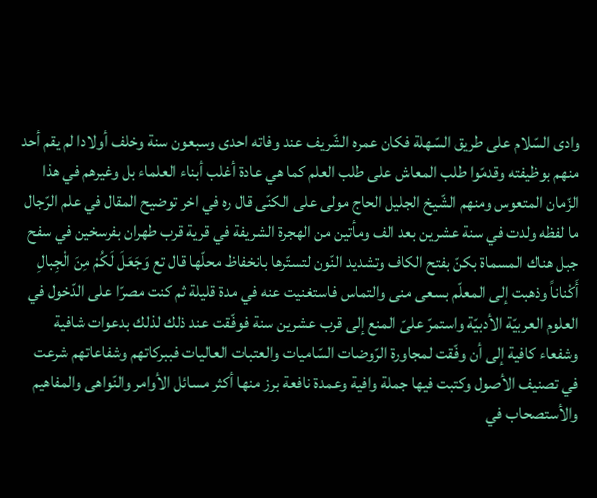وادى السّلام على طريق السّهلة فكان عمره الشّريف عند وفاته احدى وسبعون سنة وخلف أولادا لم يقم أحد منهم بوظيفته وقدمّوا طلب المعاش على طلب العلم كما هي عادة أغلب أبناء العلماء بل وغيرهم في هذا الزّمان المتعوس ومنهم الشّيخ الجليل الحاج مولى على الكنّى قال ره في اخر توضيح المقال في علم الرّجال ما لفظه ولدت في سنة عشرين بعد الف ومأتين من الهجرة الشريفة في قرية قرب طهران بفرسخين في سفح جبل هناك المسماة بكنّ بفتح الكاف وتشديد النّون لتستّرها بانخفاظ محلّها قال تع وَجَعَلَ لَكُمْ مِنَ الْجِبالِ أَكْناناً وذهبت إلى المعلّم بسعى منى والتماس فاستغنيت عنه في مدة قليلة ثم كنت مصرّا على الدّخول في العلوم العربيّة الأدبيّة واستمرّ علىّ المنع إلى قرب عشرين سنة فوفّقت عند ذلك لذلك بدعوات شافية وشفعاء كافية إلى أن وفّقت لمجاورة الرّوضات السّاميات والعتبات العاليات فببركاتهم وشفاعاتهم شرعت في تصنيف الأصول وكتبت فيها جملة وافية وعمدة نافعة برز منها أكثر مسائل الأوامر والنّواهى والمفاهيم والأستصحاب في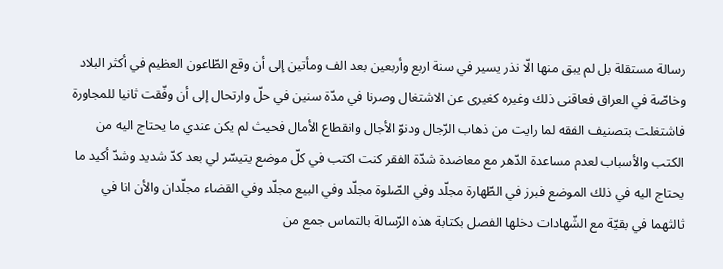رسالة مستقلة بل لم يبق منها الّا نذر يسير في سنة اربع وأربعين بعد الف ومأتين إلى أن وقع الطّاعون العظيم في أكثر البلاد وخاصّة في العراق فعاقنى ذلك وغيره كغيرى عن الاشتغال وصرنا في مدّة سنين في حلّ وارتحال إلى أن وفّقت ثانيا للمجاورة فاشتغلت بتصنيف الفقه لما رايت من ذهاب الرّجال ودنوّ الأجال وانقطاع الأمال فحيث لم يكن عندي ما يحتاج اليه من الكتب والأسباب لعدم مساعدة الدّهر مع معاضدة شدّة الفقر كنت اكتب في كلّ موضع يتيسّر لي بعد كدّ شديد وشدّ أكيد ما يحتاج اليه في ذلك الموضع فبرز في الطّهارة مجلّد وفي الصّلوة مجلّد وفي البيع مجلّد وفي القضاء مجلّدان والأن انا في ثالثهما في بقيّة مع الشّهادات دخلها الفصل بكتابة هذه الرّسالة بالتماس جمع من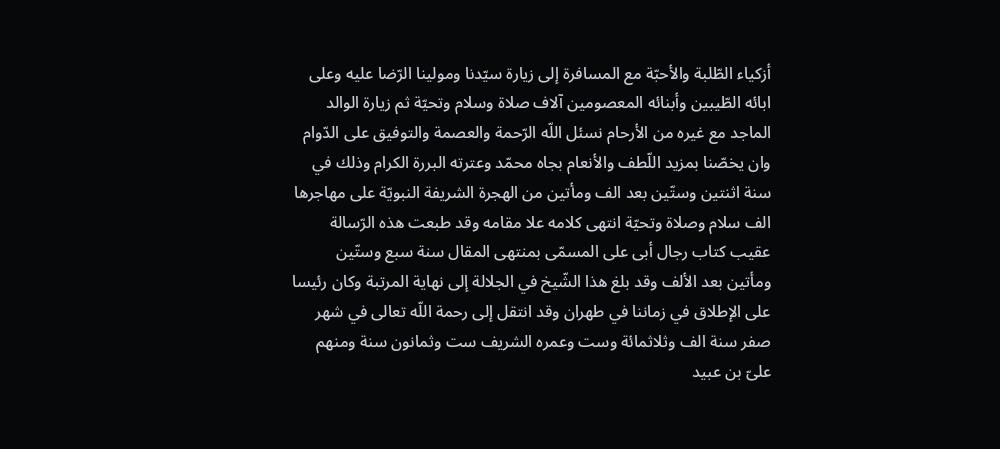أزكياء الطّلبة والأحبّة مع المسافرة إلى زيارة سيّدنا ومولينا الرّضا عليه وعلى ابائه الطّيبين وأبنائه المعصومين آلاف صلاة وسلام وتحيّة ثم زيارة الوالد الماجد مع غيره من الأرحام نسئل اللّه الرّحمة والعصمة والتوفيق على الدّوام وان يخصّنا بمزيد اللّطف والأنعام بجاه محمّد وعترته البررة الكرام وذلك في سنة اثنتين وستّين بعد الف ومأتين من الهجرة الشريفة النبويّة على مهاجرها الف سلام وصلاة وتحيّة انتهى كلامه علا مقامه وقد طبعت هذه الرّسالة عقيب كتاب رجال أبى على المسمّى بمنتهى المقال سنة سبع وستّين ومأتين بعد الألف وقد بلغ هذا الشّيخ في الجلالة إلى نهاية المرتبة وكان رئيسا على الإطلاق في زماننا في طهران وقد انتقل إلى رحمة اللّه تعالى في شهر صفر سنة الف وثلاثمائة وست وعمره الشريف ست وثمانون سنة ومنهم علىّ بن عبيد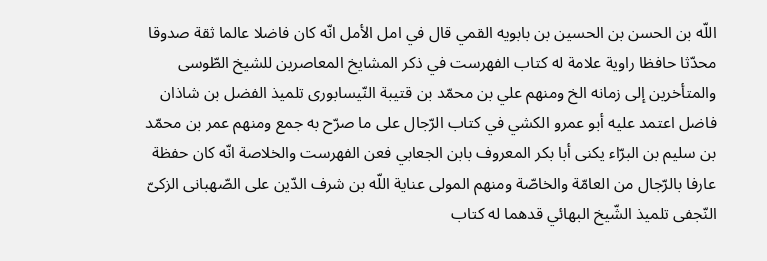اللّه بن الحسن بن الحسين بن بابويه القمي قال في امل الأمل انّه كان فاضلا عالما ثقة صدوقا محدّثا حافظا راوية علامة له كتاب الفهرست في ذكر المشايخ المعاصرين للشيخ الطّوسى والمتأخرين إلى زمانه الخ ومنهم علي بن محمّد بن قتيبة النّيسابورى تلميذ الفضل بن شاذان فاضل اعتمد عليه أبو عمرو الكشي في كتاب الرّجال على ما صرّح به جمع ومنهم عمر بن محمّد بن سليم بن البرّاء يكنى أبا بكر المعروف بابن الجعابي فعن الفهرست والخلاصة انّه كان حفظة عارفا بالرّجال من العامّة والخاصّة ومنهم المولى عناية اللّه بن شرف الدّين على الصّهبانى الزكىّ النّجفى تلميذ الشّيخ البهائي قدهما له كتاب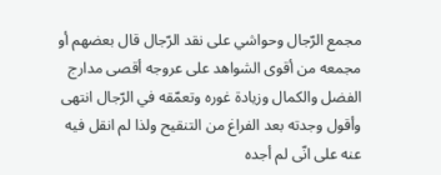مجمع الرّجال وحواشي على نقد الرّجال قال بعضهم أو مجمعه من أقوى الشواهد على عروجه أقصى مدارج الفضل والكمال وزيادة غوره وتعمّقه في الرّجال انتهى وأقول وجدته بعد الفراغ من التنقيح ولذا لم انقل فيه عنه على انّى لم أجده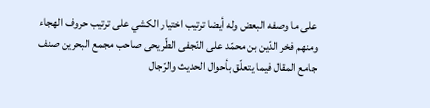على ما وصفه البعض وله أيضا ترتيب اختيار الكشي على ترتيب حروف الهجاء ومنهم فخر الدّين بن محمّد على النّجفى الطّريحى صاحب مجمع البحرين صنف جامع المقال فيما يتعلّق بأحوال الحديث والرّجال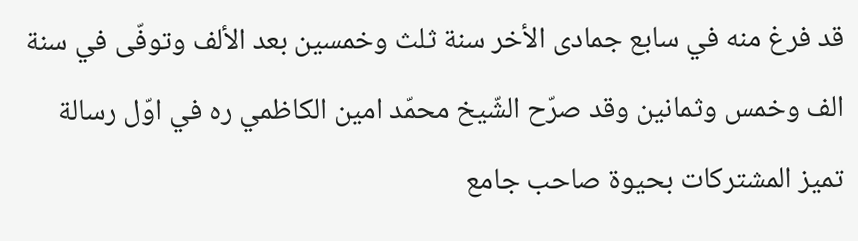قد فرغ منه في سابع جمادى الأخر سنة ثلث وخمسين بعد الألف وتوفّى في سنة الف وخمس وثمانين وقد صرّح الشّيخ محمّد امين الكاظمي ره في اوّل رسالة تميز المشتركات بحيوة صاحب جامع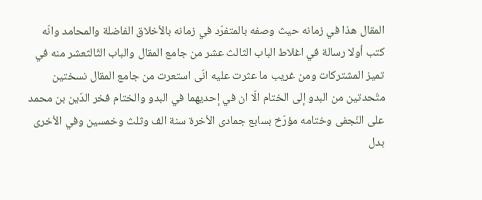المقال هذا في زمانه حيث وصفه بالمتفرّد في زمانه بالأخلاق الفاضلة والمحامد وانّه كتب أولا رسالة في اغلاط الباب الثالث عشر من جامع المقال والباب الثّالثعشر منه في تميز المشتركات ومن غريب ما عثرت عليه انّى استعرت من جامع المقال نسختين متّحدتين من البدو إلى الختام الّا ان في إحديهما في البدو والختام فخر الدّين بن محمد على النّجفى وختامه مؤرّخ بسابع جمادى الأخرة سنة الف وثلث وخمسين وفي الأخرى بدل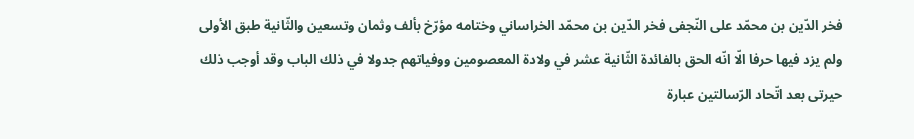فخر الدّين بن محمّد على النّجفى فخر الدّين بن محمّد الخراساني وختامه مؤرّخ بألف وثمان وتسعين والثّانية طبق الأولى ولم يزد فيها حرفا الّا انّه الحق بالفائدة الثّانية عشر في ولادة المعصومين ووفياتهم جدولا في ذلك الباب وقد أوجب ذلك حيرتى بعد اتّحاد الرّسالتين عبارة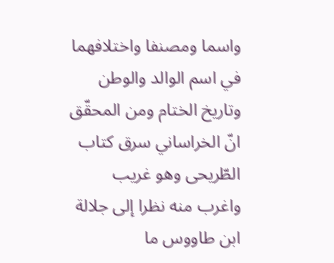واسما ومصنفا واختلافهما في اسم الوالد والوطن وتاريخ الختام ومن المحقّق انّ الخراساني سرق كتاب الطّريحى وهو غريب واغرب منه نظرا إلى جلالة ابن طاووس ما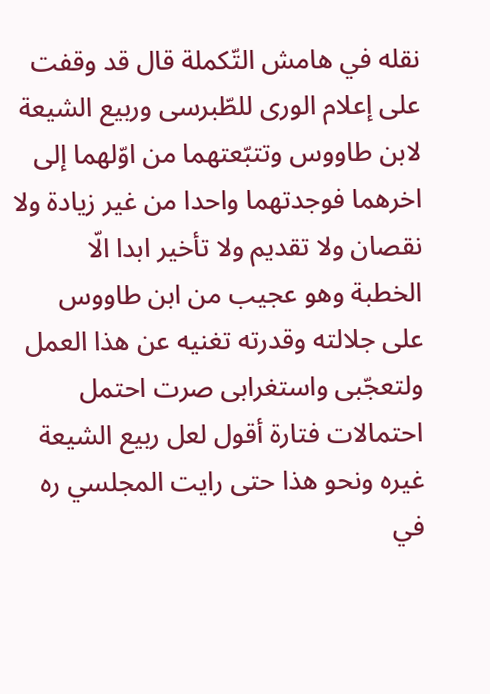نقله في هامش التّكملة قال قد وقفت على إعلام الورى للطّبرسى وربيع الشيعة لابن طاووس وتتبّعتهما من اوّلهما إلى اخرهما فوجدتهما واحدا من غير زيادة ولا نقصان ولا تقديم ولا تأخير ابدا الّا الخطبة وهو عجيب من ابن طاووس على جلالته وقدرته تغنيه عن هذا العمل ولتعجّبى واستغرابى صرت احتمل احتمالات فتارة أقول لعل ربيع الشيعة غيره ونحو هذا حتى رايت المجلسي ره في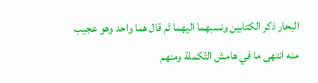البحار ذكر الكتابين ونسبهما اليهما ثم قال هما واحد وهو عجيب منه انتهى ما في هامش التّكملة ومنهم